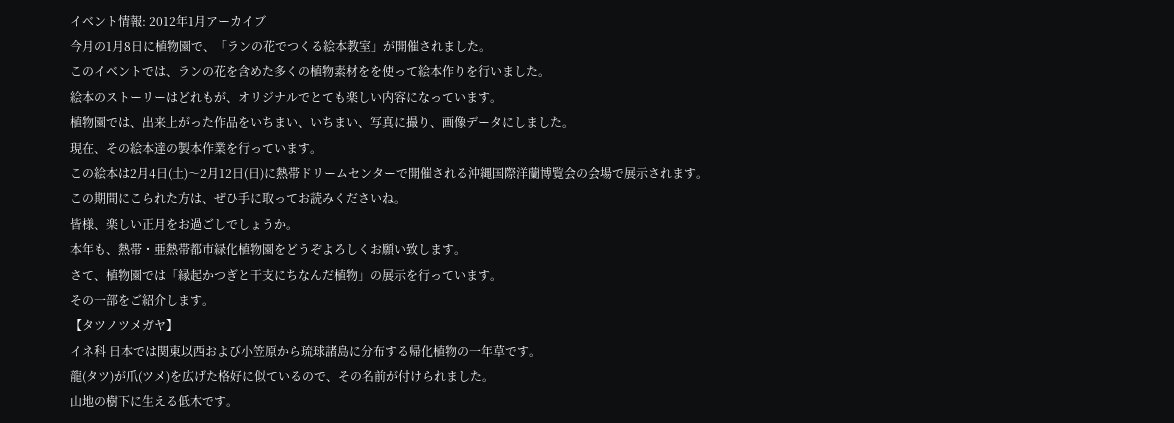イベント情報: 2012年1月アーカイブ
今月の1月8日に植物園で、「ランの花でつくる絵本教室」が開催されました。
このイベントでは、ランの花を含めた多くの植物素材をを使って絵本作りを行いました。
絵本のストーリーはどれもが、オリジナルでとても楽しい内容になっています。
植物園では、出来上がった作品をいちまい、いちまい、写真に撮り、画像データにしました。
現在、その絵本達の製本作業を行っています。
この絵本は2月4日(土)〜2月12日(日)に熱帯ドリームセンターで開催される沖縄国際洋蘭博覧会の会場で展示されます。
この期間にこられた方は、ぜひ手に取ってお読みくださいね。
皆様、楽しい正月をお過ごしでしょうか。
本年も、熱帯・亜熱帯都市緑化植物園をどうぞよろしくお願い致します。
さて、植物園では「縁起かつぎと干支にちなんだ植物」の展示を行っています。
その一部をご紹介します。
【タツノツメガヤ】
イネ科 日本では関東以西および小笠原から琉球諸島に分布する帰化植物の一年草です。
龍(タツ)が爪(ツメ)を広げた格好に似ているので、その名前が付けられました。
山地の樹下に生える低木です。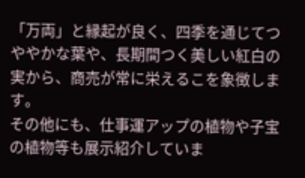「万両」と縁起が良く、四季を通じてつややかな葉や、長期間つく美しい紅白の実から、商売が常に栄えるこを象徴します。
その他にも、仕事運アップの植物や子宝の植物等も展示紹介していま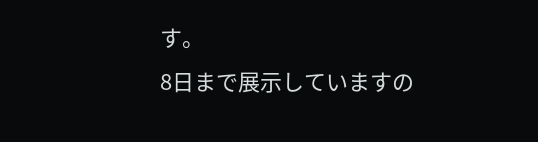す。
8日まで展示していますの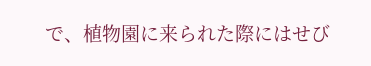で、植物園に来られた際にはせび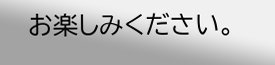お楽しみください。